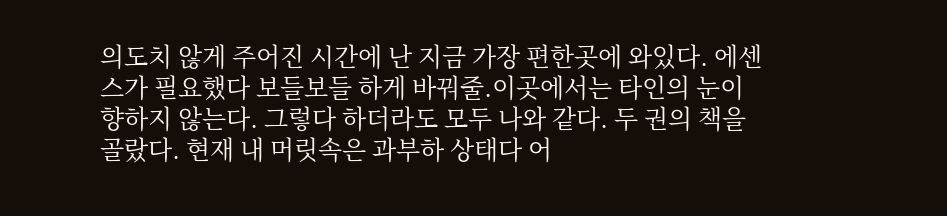의도치 않게 주어진 시간에 난 지금 가장 편한곳에 와있다. 에센스가 필요했다 보들보들 하게 바꿔줄.이곳에서는 타인의 눈이 향하지 않는다. 그렇다 하더라도 모두 나와 같다. 두 권의 책을 골랐다. 현재 내 머릿속은 과부하 상태다 어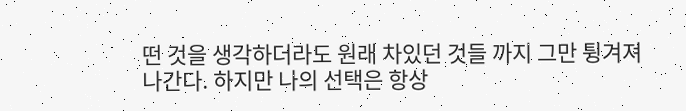떤 것을 생각하더라도 원래 차있던 것들 까지 그만 튕겨져 나간다. 하지만 나의 선택은 항상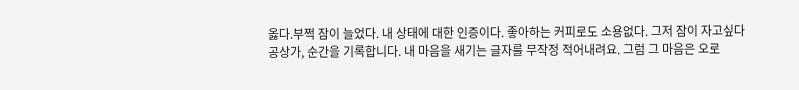옳다.부쩍 잠이 늘었다. 내 상태에 대한 인증이다. 좋아하는 커피로도 소용없다. 그저 잠이 자고싶다
공상가, 순간을 기록합니다. 내 마음을 새기는 글자를 무작정 적어내려요. 그럼 그 마음은 오로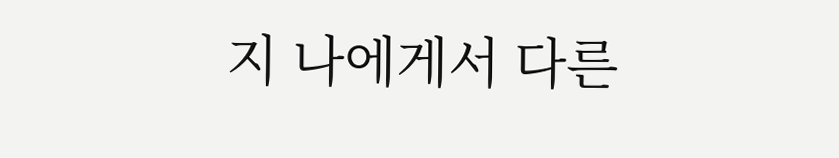지 나에게서 다른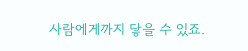사람에게까지 닿을 수 있죠.